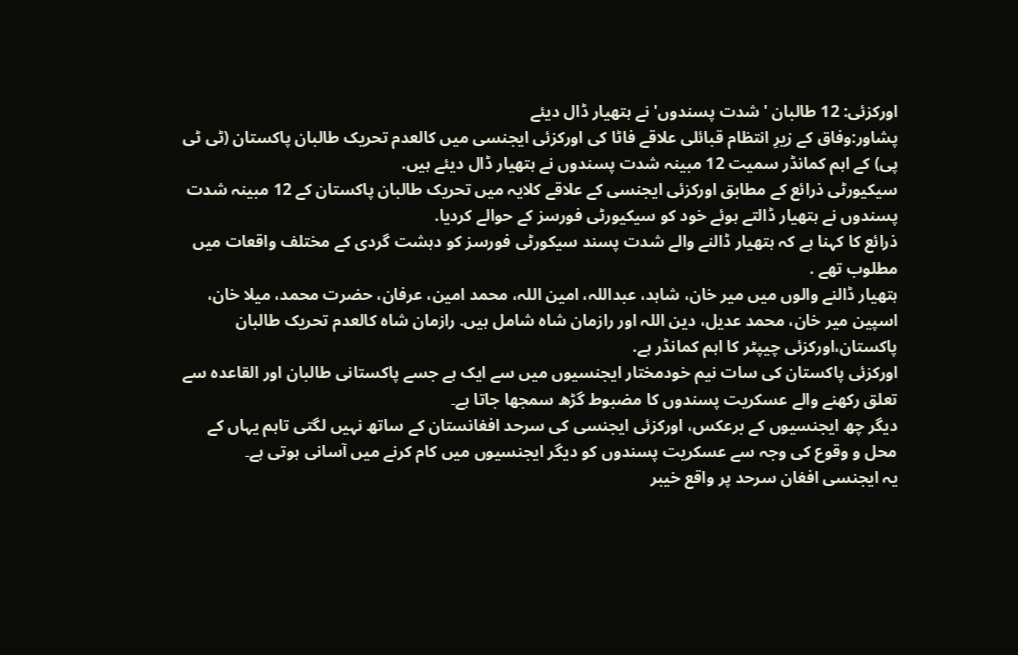اورکزئی: 12 طالبان 'شدت پسندوں' نے ہتھیار ڈال دیئے
پشاور:وفاق کے زیرِ انتظام قبائلی علاقے فاٹا کی اورکزئی ایجنسی میں کالعدم تحریک طالبان پاکستان (ٹی ٹی پی) کے اہم کمانڈر سمیت 12 مبینہ شدت پسندوں نے ہتھیار ڈال دیئے ہیں.
سیکیورٹی ذرائع کے مطابق اورکزئی ایجنسی کے علاقے کلایہ میں تحریک طالبان پاکستان کے 12 مبینہ شدت پسندوں نے ہتھیار ڈالتے ہوئے خود کو سیکیورٹی فورسز کے حوالے کردیا.
ذرائع کا کہنا ہے کہ ہتھیار ڈالنے والے شدت پسند سیکورٹی فورسز کو دہشت گردی کے مختلف واقعات میں مطلوب تھے .
ہتھیار ڈالنے والوں میں میر خان، شاہد، عبداللہ، امین اللہ، محمد امین، عرفان، حضرت محمد، میلا خان، اسپین میر خان، محمد عدیل، دین اللہ اور رازمان شاہ شامل ہیں. رازمان شاہ کالعدم تحریک طالبان پاکستان،اورکزئی چیپٹر کا اہم کمانڈر ہے.
اورکزئی پاکستان کی سات نیم خودمختار ایجنسیوں میں سے ایک ہے جسے پاکستانی طالبان اور القاعدہ سے تعلق رکھنے والے عسکریت پسندوں کا مضبوط گڑھ سمجھا جاتا ہے۔
دیگر چھ ایجنسیوں کے برعکس، اورکزئی ایجنسی کی سرحد افغانستان کے ساتھ نہیں لگتی تاہم یہاں کے محل و وقوع کی وجہ سے عسکریت پسندوں کو دیگر ایجنسیوں میں کام کرنے میں آسانی ہوتی ہے۔
یہ ایجنسی افغان سرحد پر واقع خیبر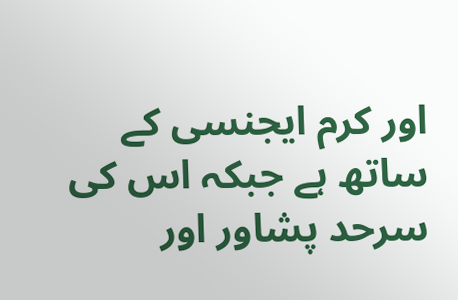اور کرم ایجنسی کے ساتھ ہے جبکہ اس کی سرحد پشاور اور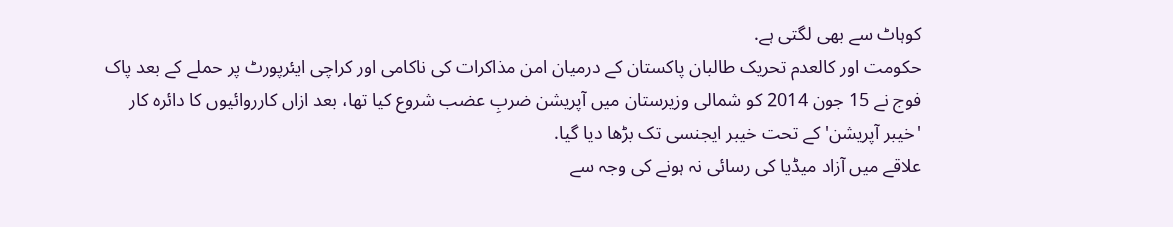کوہاٹ سے بھی لگتی ہے.
حکومت اور کالعدم تحریک طالبان پاکستان کے درمیان امن مذاکرات کی ناکامی اور کراچی ایئرپورٹ پر حملے کے بعد پاک فوج نے 15 جون 2014 کو شمالی وزیرستان میں آپریشن ضربِ عضب شروع کیا تھا، بعد ازاں کارروائیوں کا دائرہ کار 'خیبر آپریشن' کے تحت خیبر ایجنسی تک بڑھا دیا گیا.
علاقے میں آزاد میڈیا کی رسائی نہ ہونے کی وجہ سے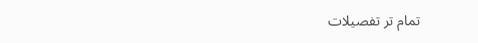تمام تر تفصیلات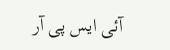آئی ایس پی آر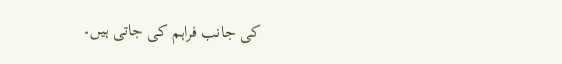کی جانب فراہم کی جاتی ہیں۔